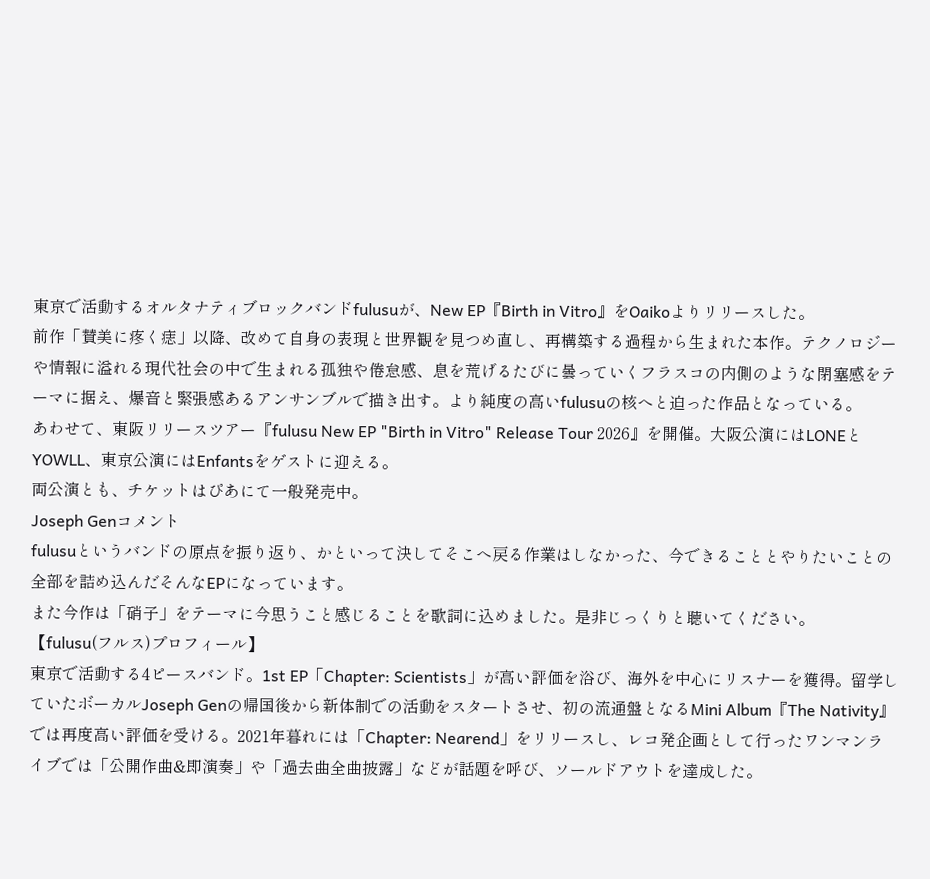東京で活動するオルタナティブロックバンドfulusuが、New EP『Birth in Vitro』をOaikoよりリリースした。
前作「賛美に疼く痣」以降、改めて自身の表現と世界観を見つめ直し、再構築する過程から生まれた本作。テクノロジーや情報に溢れる現代社会の中で生まれる孤独や倦怠感、息を荒げるたびに曇っていくフラスコの内側のような閉塞感をテーマに据え、爆音と緊張感あるアンサンブルで描き出す。より純度の高いfulusuの核へと迫った作品となっている。
あわせて、東阪リリースツアー『fulusu New EP "Birth in Vitro" Release Tour 2026』を開催。大阪公演にはLONEとYOWLL、東京公演にはEnfantsをゲストに迎える。
両公演とも、チケットはぴあにて一般発売中。
Joseph Genコメント
fulusuというバンドの原点を振り返り、かといって決してそこへ戻る作業はしなかった、今できることとやりたいことの全部を詰め込んだそんなEPになっています。
また今作は「硝子」をテーマに今思うこと感じることを歌詞に込めました。是非じっくりと聴いてください。
【fulusu(フルス)プロフィール】
東京で活動する4ピースバンド。1st EP「Chapter: Scientists」が高い評価を浴び、海外を中心にリスナーを獲得。留学していたボーカルJoseph Genの帰国後から新体制での活動をスタートさせ、初の流通盤となるMini Album『The Nativity』では再度高い評価を受ける。2021年暮れには「Chapter: Nearend」をリリースし、レコ発企画として行ったワンマンライブでは「公開作曲&即演奏」や「過去曲全曲披露」などが話題を呼び、ソールドアウトを達成した。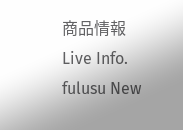商品情報
Live Info.
fulusu New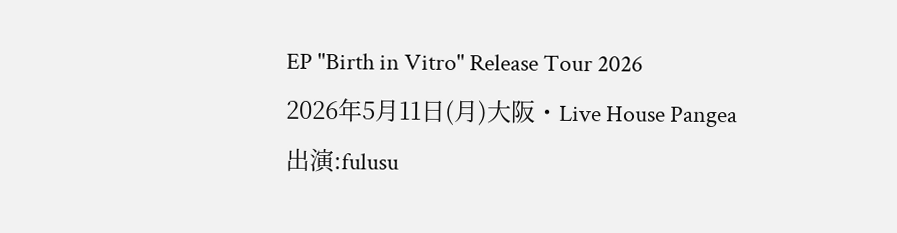EP "Birth in Vitro" Release Tour 2026
2026年5月11日(月)大阪・Live House Pangea
出演:fulusu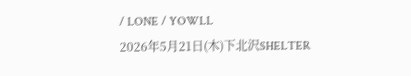/ LONE / YOWLL
2026年5月21日(木)下北沢SHELTER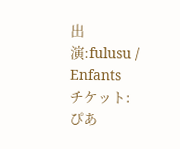出演:fulusu / Enfants
チケット:ぴあ